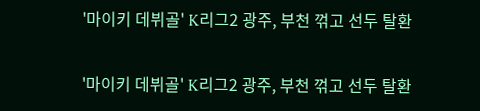'마이키 데뷔골' K리그2 광주, 부천 꺾고 선두 탈환

'마이키 데뷔골' K리그2 광주, 부천 꺾고 선두 탈환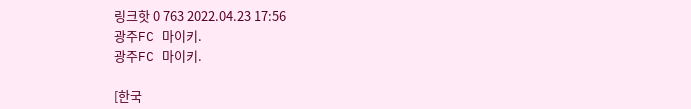링크핫 0 763 2022.04.23 17:56
광주FC 마이키.
광주FC 마이키.

[한국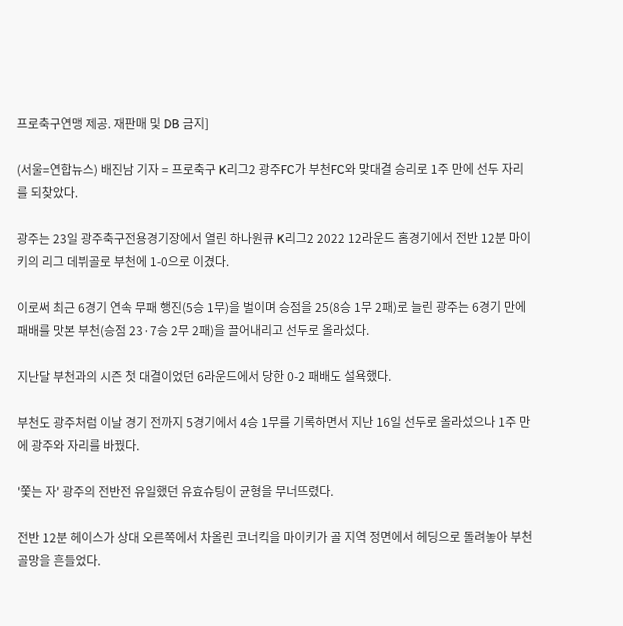프로축구연맹 제공. 재판매 및 DB 금지]

(서울=연합뉴스) 배진남 기자 = 프로축구 K리그2 광주FC가 부천FC와 맞대결 승리로 1주 만에 선두 자리를 되찾았다.

광주는 23일 광주축구전용경기장에서 열린 하나원큐 K리그2 2022 12라운드 홈경기에서 전반 12분 마이키의 리그 데뷔골로 부천에 1-0으로 이겼다.

이로써 최근 6경기 연속 무패 행진(5승 1무)을 벌이며 승점을 25(8승 1무 2패)로 늘린 광주는 6경기 만에 패배를 맛본 부천(승점 23·7승 2무 2패)을 끌어내리고 선두로 올라섰다.

지난달 부천과의 시즌 첫 대결이었던 6라운드에서 당한 0-2 패배도 설욕했다.

부천도 광주처럼 이날 경기 전까지 5경기에서 4승 1무를 기록하면서 지난 16일 선두로 올라섰으나 1주 만에 광주와 자리를 바꿨다.

'쫓는 자' 광주의 전반전 유일했던 유효슈팅이 균형을 무너뜨렸다.

전반 12분 헤이스가 상대 오른쪽에서 차올린 코너킥을 마이키가 골 지역 정면에서 헤딩으로 돌려놓아 부천 골망을 흔들었다.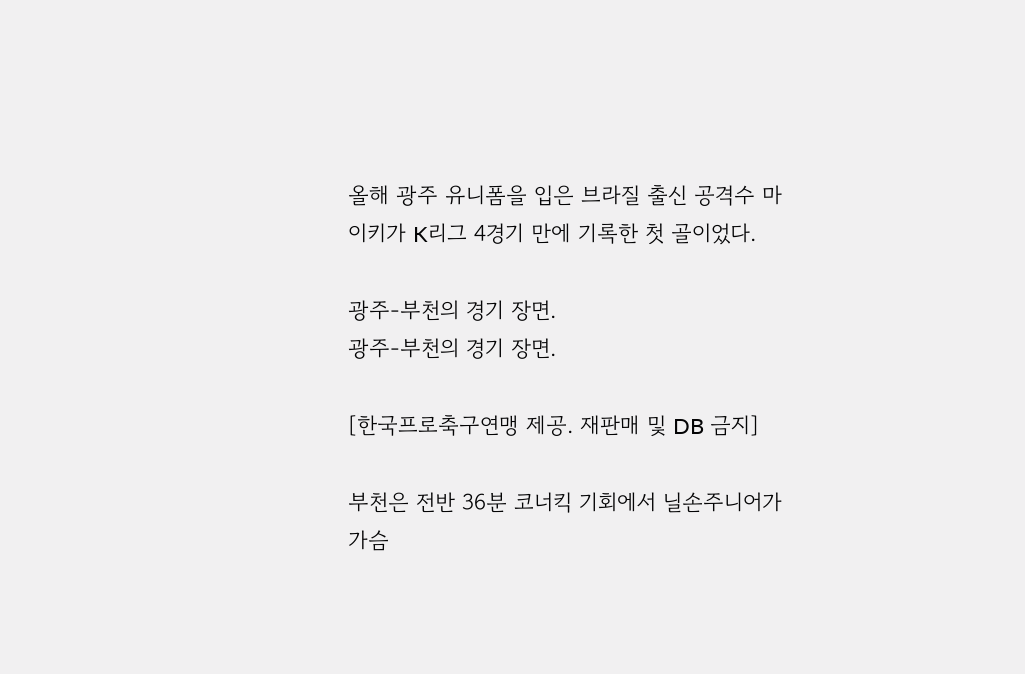올해 광주 유니폼을 입은 브라질 출신 공격수 마이키가 K리그 4경기 만에 기록한 첫 골이었다.

광주-부천의 경기 장면.
광주-부천의 경기 장면.

[한국프로축구연맹 제공. 재판매 및 DB 금지]

부천은 전반 36분 코너킥 기회에서 닐손주니어가 가슴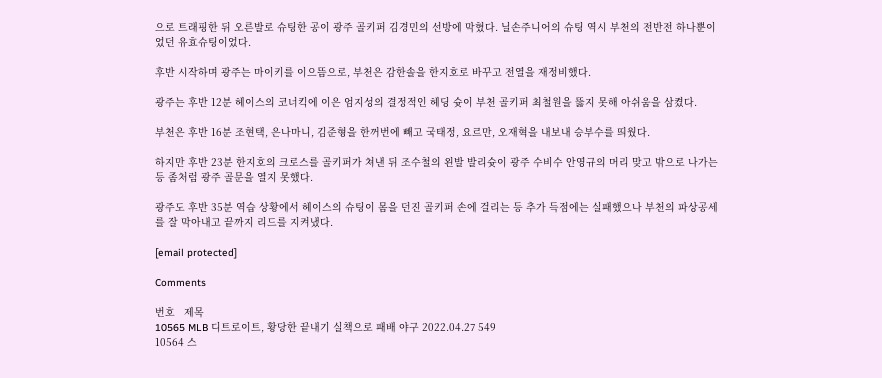으로 트래핑한 뒤 오른발로 슈팅한 공이 광주 골키퍼 김경민의 선방에 막혔다. 닐손주니어의 슈팅 역시 부천의 전반전 하나뿐이었던 유효슈팅이었다.

후반 시작하며 광주는 마이키를 이으뜸으로, 부천은 감한솔을 한지호로 바꾸고 전열을 재정비했다.

광주는 후반 12분 헤이스의 코너킥에 이은 엄지성의 결정적인 헤딩 슛이 부천 골키퍼 최철원을 뚫지 못해 아쉬움을 삼켰다.

부천은 후반 16분 조현택, 은나마니, 김준형을 한꺼번에 빼고 국태정, 요르만, 오재혁을 내보내 승부수를 띄웠다.

하지만 후반 23분 한지호의 크로스를 골키퍼가 쳐낸 뒤 조수철의 왼발 발리슛이 광주 수비수 안영규의 머리 맞고 밖으로 나가는 등 좀처럼 광주 골문을 열지 못했다.

광주도 후반 35분 역습 상황에서 헤이스의 슈팅이 몸을 던진 골키퍼 손에 걸리는 등 추가 득점에는 실패했으나 부천의 파상공세를 잘 막아내고 끝까지 리드를 지켜냈다.

[email protected]

Comments

번호   제목
10565 MLB 디트로이트, 황당한 끝내기 실책으로 패배 야구 2022.04.27 549
10564 스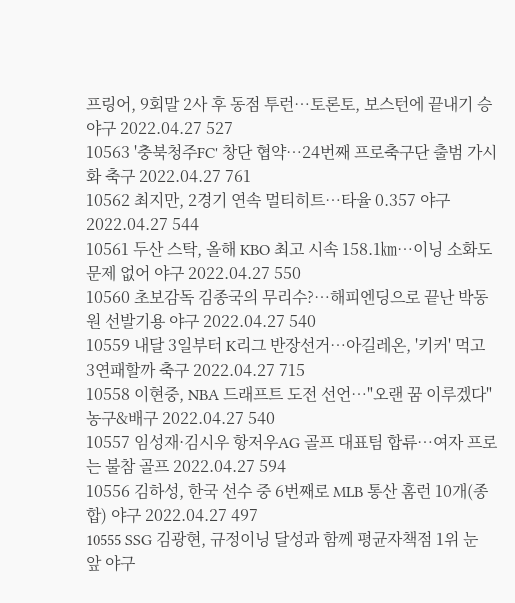프링어, 9회말 2사 후 동점 투런…토론토, 보스턴에 끝내기 승 야구 2022.04.27 527
10563 '충북청주FC' 창단 협약…24번째 프로축구단 출범 가시화 축구 2022.04.27 761
10562 최지만, 2경기 연속 멀티히트…타율 0.357 야구 2022.04.27 544
10561 두산 스탁, 올해 KBO 최고 시속 158.1㎞…이닝 소화도 문제 없어 야구 2022.04.27 550
10560 초보감독 김종국의 무리수?…해피엔딩으로 끝난 박동원 선발기용 야구 2022.04.27 540
10559 내달 3일부터 K리그 반장선거…아길레온, '키커' 먹고 3연패할까 축구 2022.04.27 715
10558 이현중, NBA 드래프트 도전 선언…"오랜 꿈 이루겠다" 농구&배구 2022.04.27 540
10557 임성재·김시우 항저우AG 골프 대표팀 합류…여자 프로는 불참 골프 2022.04.27 594
10556 김하성, 한국 선수 중 6번째로 MLB 통산 홈런 10개(종합) 야구 2022.04.27 497
10555 SSG 김광현, 규정이닝 달성과 함께 평균자책점 1위 눈앞 야구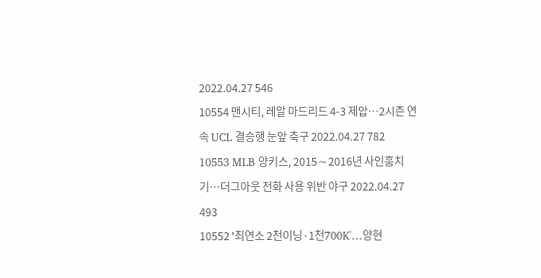2022.04.27 546
10554 맨시티, 레알 마드리드 4-3 제압…2시즌 연속 UCL 결승행 눈앞 축구 2022.04.27 782
10553 MLB 양키스, 2015∼2016년 사인훔치기…더그아웃 전화 사용 위반 야구 2022.04.27 493
10552 '최연소 2천이닝·1천700K'…양현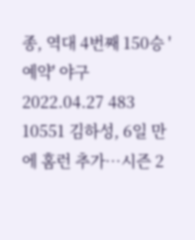종, 역대 4번째 150승 '예약' 야구 2022.04.27 483
10551 김하성, 6일 만에 홈런 추가…시즌 2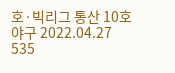호·빅리그 통산 10호 야구 2022.04.27 535